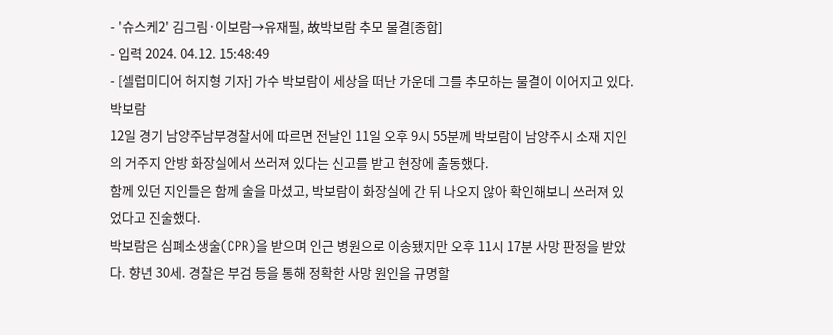- '슈스케2' 김그림·이보람→유재필, 故박보람 추모 물결[종합]
- 입력 2024. 04.12. 15:48:49
- [셀럽미디어 허지형 기자] 가수 박보람이 세상을 떠난 가운데 그를 추모하는 물결이 이어지고 있다.
박보람
12일 경기 남양주남부경찰서에 따르면 전날인 11일 오후 9시 55분께 박보람이 남양주시 소재 지인의 거주지 안방 화장실에서 쓰러져 있다는 신고를 받고 현장에 출동했다.
함께 있던 지인들은 함께 술을 마셨고, 박보람이 화장실에 간 뒤 나오지 않아 확인해보니 쓰러져 있었다고 진술했다.
박보람은 심폐소생술(CPR)을 받으며 인근 병원으로 이송됐지만 오후 11시 17분 사망 판정을 받았다. 향년 30세. 경찰은 부검 등을 통해 정확한 사망 원인을 규명할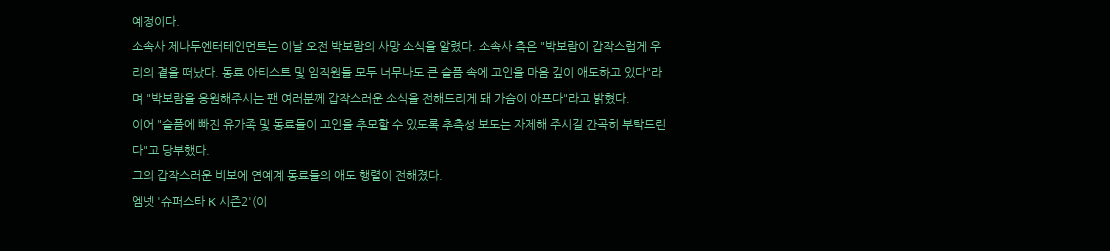예정이다.
소속사 제나두엔터테인먼트는 이날 오전 박보람의 사망 소식을 알렸다. 소속사 측은 "박보람이 갑작스럽게 우리의 곁을 떠났다. 동료 아티스트 및 임직원들 모두 너무나도 큰 슬픔 속에 고인을 마음 깊이 애도하고 있다"라며 "박보람을 응원해주시는 팬 여러분께 갑작스러운 소식을 전해드리게 돼 가슴이 아프다"라고 밝혔다.
이어 "슬픔에 빠진 유가족 및 동료들이 고인을 추모할 수 있도록 추측성 보도는 자제해 주시길 간곡히 부탁드린다"고 당부했다.
그의 갑작스러운 비보에 연예계 동료들의 애도 행렬이 전해졌다.
엠넷 '슈퍼스타 K 시즌2'(이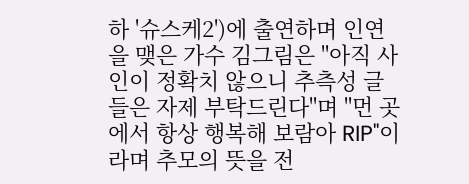하 '슈스케2')에 출연하며 인연을 맺은 가수 김그림은 "아직 사인이 정확치 않으니 추측성 글들은 자제 부탁드린다"며 "먼 곳에서 항상 행복해 보람아 RIP"이라며 추모의 뜻을 전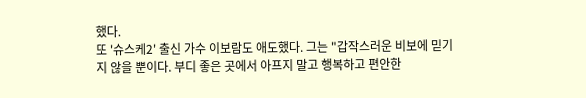했다.
또 '슈스케2' 출신 가수 이보람도 애도했다. 그는 "갑작스러운 비보에 믿기지 않을 뿐이다. 부디 좋은 곳에서 아프지 말고 행복하고 편안한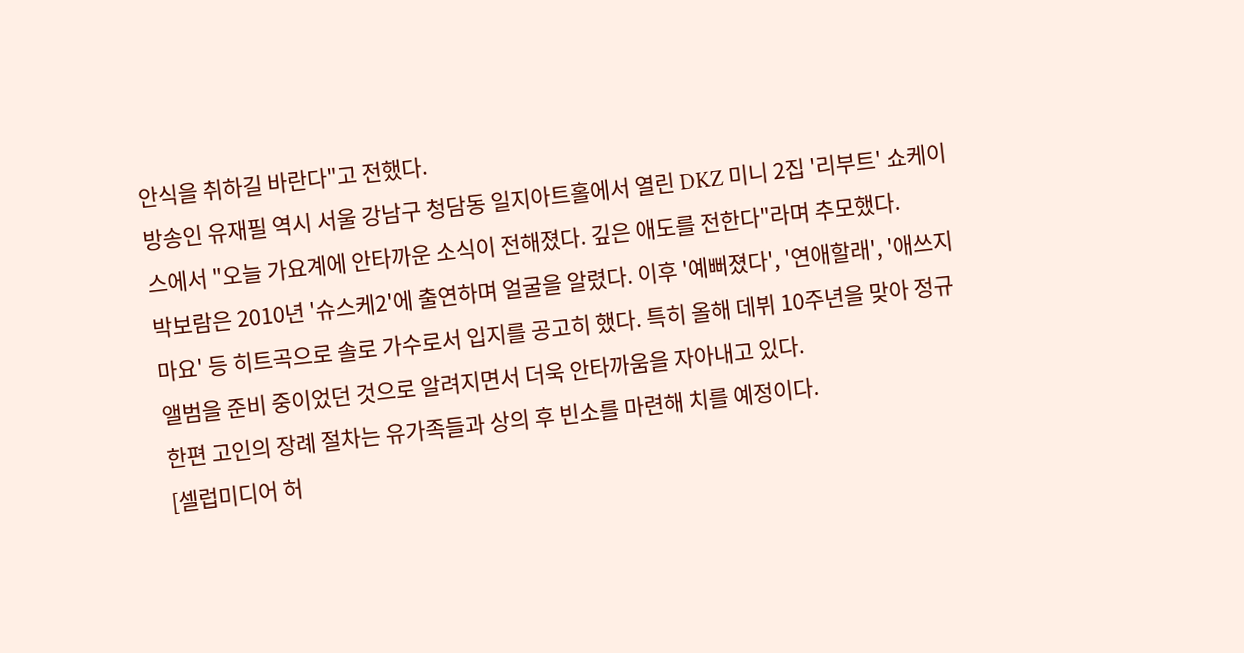안식을 취하길 바란다"고 전했다.
방송인 유재필 역시 서울 강남구 청담동 일지아트홀에서 열린 DKZ 미니 2집 '리부트' 쇼케이스에서 "오늘 가요계에 안타까운 소식이 전해졌다. 깊은 애도를 전한다"라며 추모했다.
박보람은 2010년 '슈스케2'에 출연하며 얼굴을 알렸다. 이후 '예뻐졌다', '연애할래', '애쓰지마요' 등 히트곡으로 솔로 가수로서 입지를 공고히 했다. 특히 올해 데뷔 10주년을 맞아 정규 앨범을 준비 중이었던 것으로 알려지면서 더욱 안타까움을 자아내고 있다.
한편 고인의 장례 절차는 유가족들과 상의 후 빈소를 마련해 치를 예정이다.
[셀럽미디어 허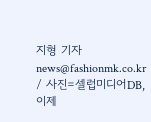지형 기자 news@fashionmk.co.kr / 사진=셀럽미디어DB, 이제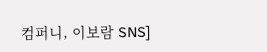컴퍼니, 이보람 SNS]